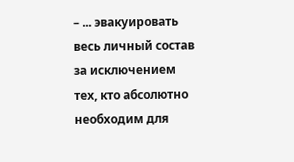– ... эвакуировать весь личный состав за исключением тех, кто абсолютно необходим для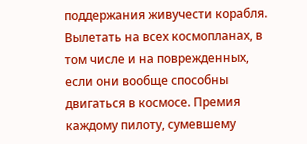поддержания живучести корабля. Вылетать на всех космопланах, в том числе и на поврежденных, если они вообще способны двигаться в космосе. Премия каждому пилоту, сумевшему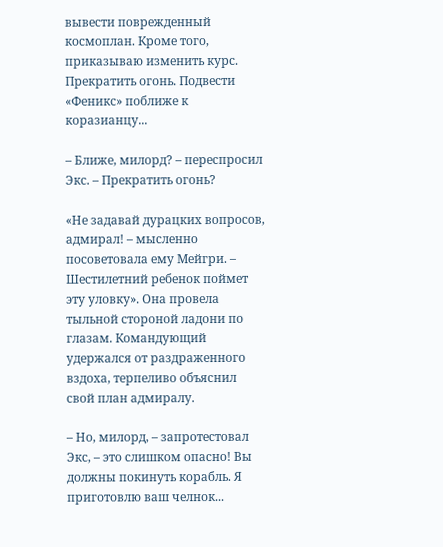вывести поврежденный космоплан. Кроме того, приказываю изменить курс. Прекратить огонь. Подвести «Феникс» поближе к коразианцу...

– Ближе, милорд? – переспросил Экс. – Прекратить огонь?

«Не задавай дурацких вопросов, адмирал! – мысленно посоветовала ему Мейгри. – Шестилетний ребенок поймет эту уловку». Она провела тыльной стороной ладони по глазам. Командующий удержался от раздраженного вздоха, терпеливо объяснил свой план адмиралу.

– Но, милорд, – запротестовал Экс, – это слишком опасно! Вы должны покинуть корабль. Я приготовлю ваш челнок...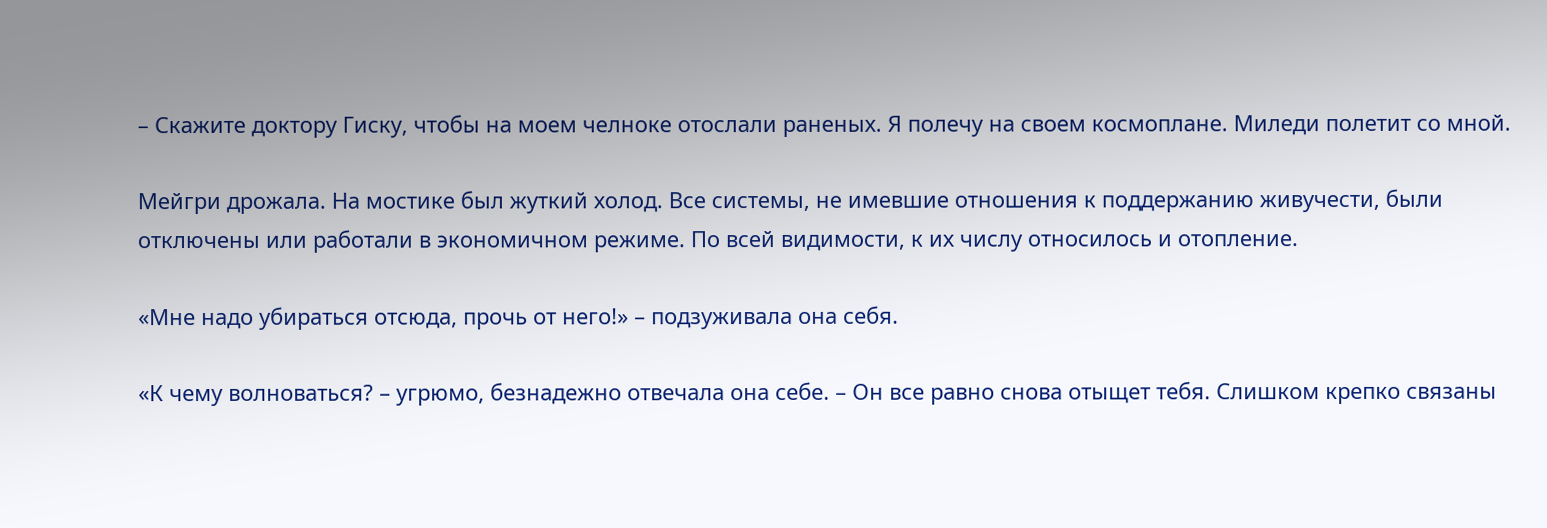– Скажите доктору Гиску, чтобы на моем челноке отослали раненых. Я полечу на своем космоплане. Миледи полетит со мной.

Мейгри дрожала. На мостике был жуткий холод. Все системы, не имевшие отношения к поддержанию живучести, были отключены или работали в экономичном режиме. По всей видимости, к их числу относилось и отопление.

«Мне надо убираться отсюда, прочь от него!» – подзуживала она себя.

«К чему волноваться? – угрюмо, безнадежно отвечала она себе. – Он все равно снова отыщет тебя. Слишком крепко связаны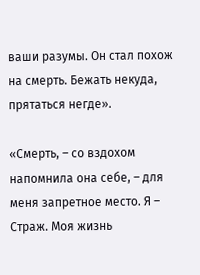ваши разумы. Он стал похож на смерть. Бежать некуда, прятаться негде».

«Смерть, – со вздохом напомнила она себе, – для меня запретное место. Я – Страж. Моя жизнь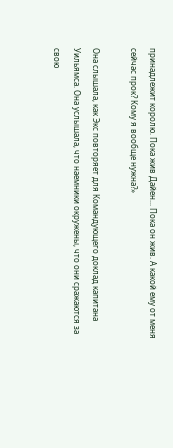принадлежит королю. Пока жив Дайен... Пока он жив. А какой ему от меня сейчас прок? Кому я вообще нужна?»

Она слышала, как Экс повторяет для Командующего доклад капитана Уильямса. Она услышала, что наемники окружены, что они сражаются за свою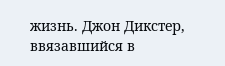жизнь. Джон Дикстер, ввязавшийся в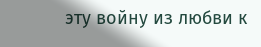эту войну из любви к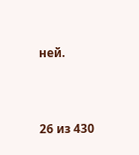ней.



26 из 430